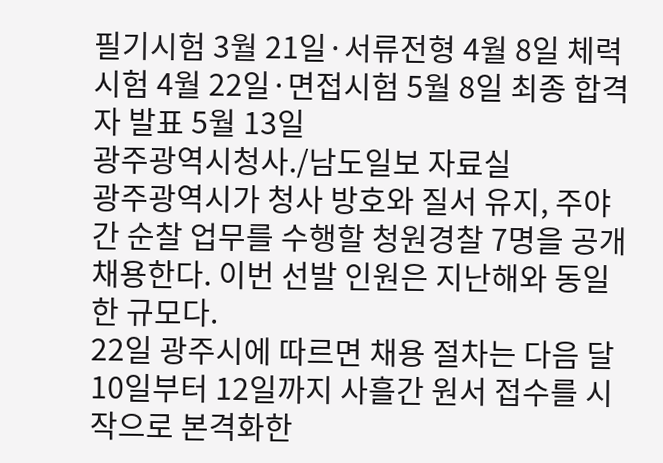필기시험 3월 21일·서류전형 4월 8일 체력시험 4월 22일·면접시험 5월 8일 최종 합격자 발표 5월 13일
광주광역시청사./남도일보 자료실
광주광역시가 청사 방호와 질서 유지, 주야간 순찰 업무를 수행할 청원경찰 7명을 공개 채용한다. 이번 선발 인원은 지난해와 동일한 규모다.
22일 광주시에 따르면 채용 절차는 다음 달 10일부터 12일까지 사흘간 원서 접수를 시작으로 본격화한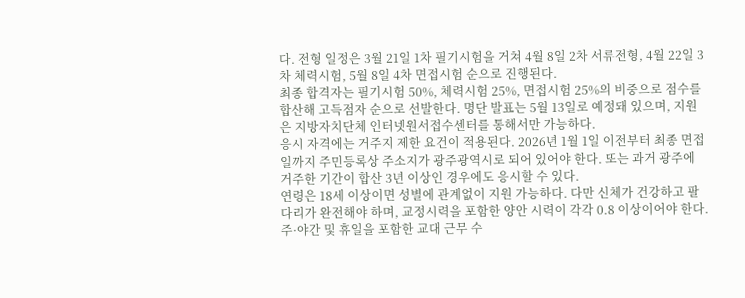다. 전형 일정은 3월 21일 1차 필기시험을 거쳐 4월 8일 2차 서류전형, 4월 22일 3차 체력시험, 5월 8일 4차 면접시험 순으로 진행된다.
최종 합격자는 필기시험 50%, 체력시험 25%, 면접시험 25%의 비중으로 점수를 합산해 고득점자 순으로 선발한다. 명단 발표는 5월 13일로 예정돼 있으며, 지원은 지방자치단체 인터넷원서접수센터를 통해서만 가능하다.
응시 자격에는 거주지 제한 요건이 적용된다. 2026년 1월 1일 이전부터 최종 면접일까지 주민등록상 주소지가 광주광역시로 되어 있어야 한다. 또는 과거 광주에 거주한 기간이 합산 3년 이상인 경우에도 응시할 수 있다.
연령은 18세 이상이면 성별에 관계없이 지원 가능하다. 다만 신체가 건강하고 팔다리가 완전해야 하며, 교정시력을 포함한 양안 시력이 각각 0.8 이상이어야 한다. 주·야간 및 휴일을 포함한 교대 근무 수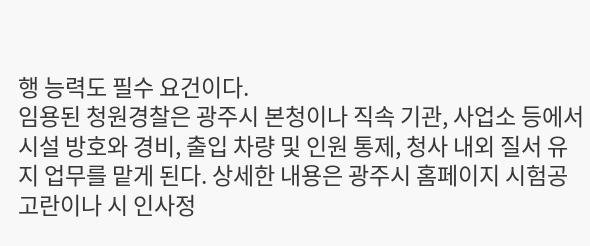행 능력도 필수 요건이다.
임용된 청원경찰은 광주시 본청이나 직속 기관, 사업소 등에서 시설 방호와 경비, 출입 차량 및 인원 통제, 청사 내외 질서 유지 업무를 맡게 된다. 상세한 내용은 광주시 홈페이지 시험공고란이나 시 인사정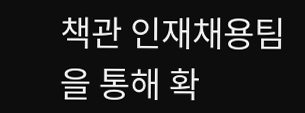책관 인재채용팀을 통해 확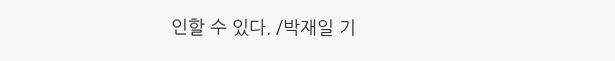인할 수 있다. /박재일 기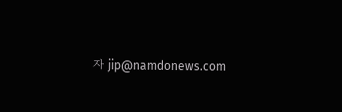자 jip@namdonews.com